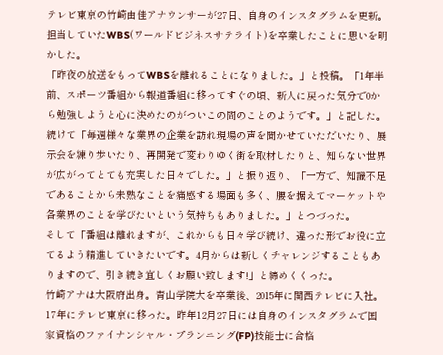テレビ東京の竹崎由佳アナウンサーが27日、自身のインスタグラムを更新。担当していたWBS(ワールドビジネスサテライト)を卒業したことに思いを明かした。
「昨夜の放送をもってWBSを離れることになりました。」と投稿。「1年半前、スポーツ番組から報道番組に移ってすぐの頃、新人に戻った気分で0から勉強しようと心に決めたのがついこの間のことのようです。」と記した。
続けて「毎週様々な業界の企業を訪れ現場の声を聞かせていただいたり、展示会を練り歩いたり、再開発で変わりゆく街を取材したりと、知らない世界が広がってとても充実した日々でした。」と振り返り、「一方で、知識不足であることから未熟なことを痛感する場面も多く、腰を据えてマーケットや各業界のことを学びたいという気持ちもありました。」とつづった。
そして「番組は離れますが、これからも日々学び続け、違った形でお役に立てるよう精進していきたいです。4月からは新しくチャレンジすることもありますので、引き続き宜しくお願い致します!」と締めくくった。
竹崎アナは大阪府出身。青山学院大を卒業後、2015年に関西テレビに入社。17年にテレビ東京に移った。昨年12月27日には自身のインスタグラムで国家資格のファイナンシャル・プランニング(FP)技能士に合格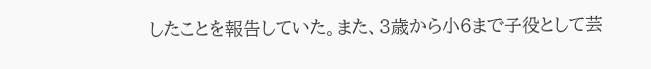したことを報告していた。また、3歳から小6まで子役として芸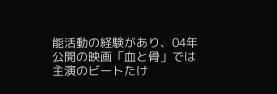能活動の経験があり、04年公開の映画「血と骨」では主演のビートたけ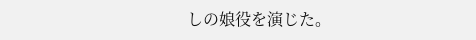しの娘役を演じた。